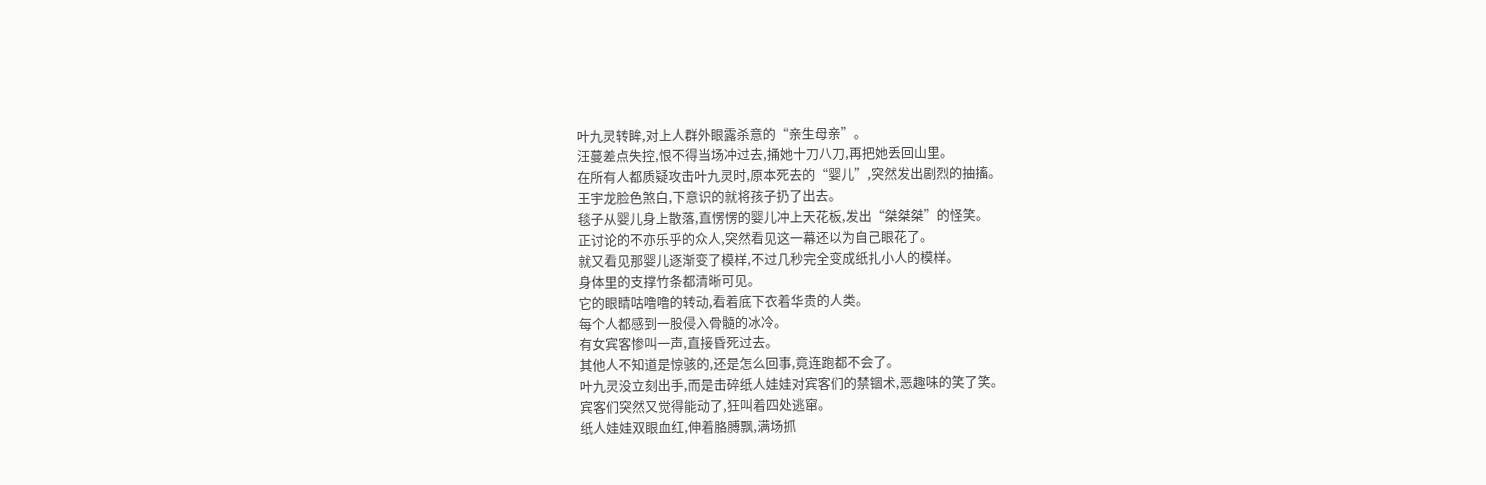叶九灵转眸,对上人群外眼露杀意的“亲生母亲”。
汪蔓差点失控,恨不得当场冲过去,捅她十刀八刀,再把她丢回山里。
在所有人都质疑攻击叶九灵时,原本死去的“婴儿”,突然发出剧烈的抽搐。
王宇龙脸色煞白,下意识的就将孩子扔了出去。
毯子从婴儿身上散落,直愣愣的婴儿冲上天花板,发出“桀桀桀”的怪笑。
正讨论的不亦乐乎的众人,突然看见这一幕还以为自己眼花了。
就又看见那婴儿逐渐变了模样,不过几秒完全变成纸扎小人的模样。
身体里的支撑竹条都清晰可见。
它的眼睛咕噜噜的转动,看着底下衣着华贵的人类。
每个人都感到一股侵入骨髓的冰冷。
有女宾客惨叫一声,直接昏死过去。
其他人不知道是惊骇的,还是怎么回事,竟连跑都不会了。
叶九灵没立刻出手,而是击碎纸人娃娃对宾客们的禁锢术,恶趣味的笑了笑。
宾客们突然又觉得能动了,狂叫着四处逃窜。
纸人娃娃双眼血红,伸着胳膊飘,满场抓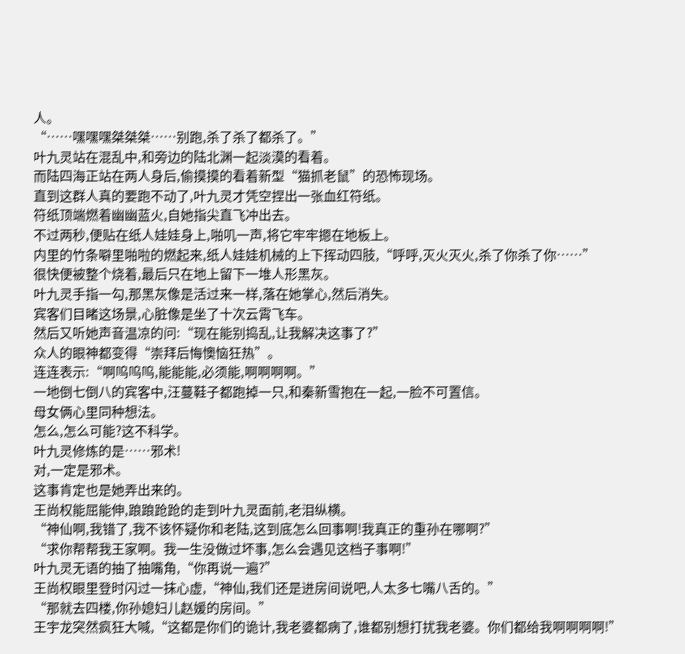人。
“……嘿嘿嘿桀桀桀……别跑,杀了杀了都杀了。”
叶九灵站在混乱中,和旁边的陆北渊一起淡漠的看着。
而陆四海正站在两人身后,偷摸摸的看着新型“猫抓老鼠”的恐怖现场。
直到这群人真的要跑不动了,叶九灵才凭空捏出一张血红符纸。
符纸顶端燃着幽幽蓝火,自她指尖直飞冲出去。
不过两秒,便贴在纸人娃娃身上,啪叽一声,将它牢牢摁在地板上。
内里的竹条噼里啪啦的燃起来,纸人娃娃机械的上下挥动四肢,“呼呼,灭火灭火,杀了你杀了你……”
很快便被整个烧着,最后只在地上留下一堆人形黑灰。
叶九灵手指一勾,那黑灰像是活过来一样,落在她掌心,然后消失。
宾客们目睹这场景,心脏像是坐了十次云霄飞车。
然后又听她声音温凉的问:“现在能别捣乱,让我解决这事了?”
众人的眼神都变得“崇拜后悔懊恼狂热”。
连连表示:“啊呜呜呜,能能能,必须能,啊啊啊啊。”
一地倒七倒八的宾客中,汪蔓鞋子都跑掉一只,和秦新雪抱在一起,一脸不可置信。
母女俩心里同种想法。
怎么,怎么可能?这不科学。
叶九灵修炼的是……邪术!
对,一定是邪术。
这事肯定也是她弄出来的。
王尚权能屈能伸,踉踉跄跄的走到叶九灵面前,老泪纵横。
“神仙啊,我错了,我不该怀疑你和老陆,这到底怎么回事啊!我真正的重孙在哪啊?”
“求你帮帮我王家啊。我一生没做过坏事,怎么会遇见这档子事啊!”
叶九灵无语的抽了抽嘴角,“你再说一遍?”
王尚权眼里登时闪过一抹心虚,“神仙,我们还是进房间说吧,人太多七嘴八舌的。”
“那就去四楼,你孙媳妇儿赵媛的房间。”
王宇龙突然疯狂大喊,“这都是你们的诡计,我老婆都病了,谁都别想打扰我老婆。你们都给我啊啊啊啊!”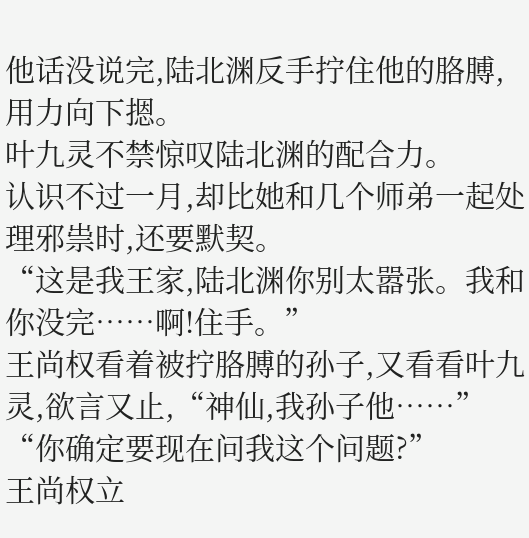他话没说完,陆北渊反手拧住他的胳膊,用力向下摁。
叶九灵不禁惊叹陆北渊的配合力。
认识不过一月,却比她和几个师弟一起处理邪祟时,还要默契。
“这是我王家,陆北渊你别太嚣张。我和你没完……啊!住手。”
王尚权看着被拧胳膊的孙子,又看看叶九灵,欲言又止,“神仙,我孙子他……”
“你确定要现在问我这个问题?”
王尚权立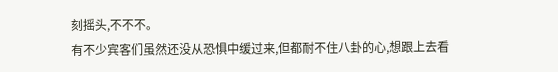刻摇头,不不不。
有不少宾客们虽然还没从恐惧中缓过来,但都耐不住八卦的心,想跟上去看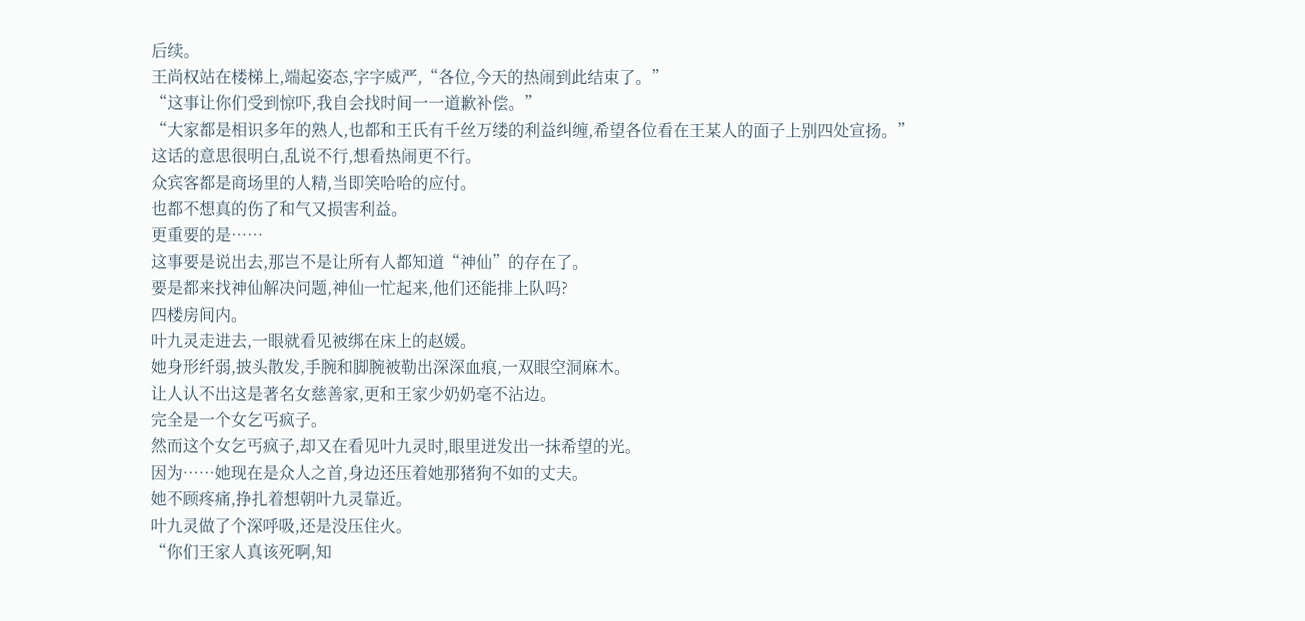后续。
王尚权站在楼梯上,端起姿态,字字威严,“各位,今天的热闹到此结束了。”
“这事让你们受到惊吓,我自会找时间一一道歉补偿。”
“大家都是相识多年的熟人,也都和王氏有千丝万缕的利益纠缠,希望各位看在王某人的面子上别四处宣扬。”
这话的意思很明白,乱说不行,想看热闹更不行。
众宾客都是商场里的人精,当即笑哈哈的应付。
也都不想真的伤了和气又损害利益。
更重要的是……
这事要是说出去,那岂不是让所有人都知道“神仙”的存在了。
要是都来找神仙解决问题,神仙一忙起来,他们还能排上队吗?
四楼房间内。
叶九灵走进去,一眼就看见被绑在床上的赵媛。
她身形纤弱,披头散发,手腕和脚腕被勒出深深血痕,一双眼空洞麻木。
让人认不出这是著名女慈善家,更和王家少奶奶毫不沾边。
完全是一个女乞丐疯子。
然而这个女乞丐疯子,却又在看见叶九灵时,眼里迸发出一抹希望的光。
因为……她现在是众人之首,身边还压着她那猪狗不如的丈夫。
她不顾疼痛,挣扎着想朝叶九灵靠近。
叶九灵做了个深呼吸,还是没压住火。
“你们王家人真该死啊,知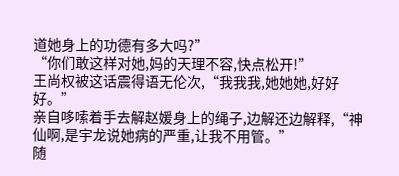道她身上的功德有多大吗?”
“你们敢这样对她,妈的天理不容,快点松开!”
王尚权被这话震得语无伦次,“我我我,她她她,好好好。”
亲自哆嗦着手去解赵媛身上的绳子,边解还边解释,“神仙啊,是宇龙说她病的严重,让我不用管。”
随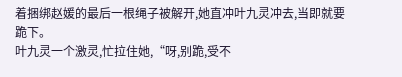着捆绑赵媛的最后一根绳子被解开,她直冲叶九灵冲去,当即就要跪下。
叶九灵一个激灵,忙拉住她,“呀,别跪,受不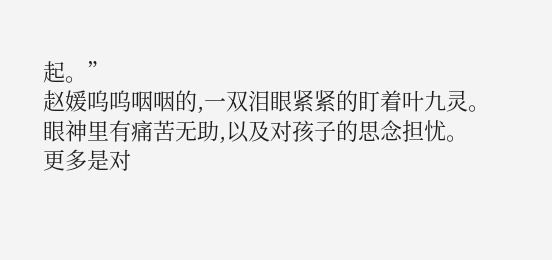起。”
赵媛呜呜咽咽的,一双泪眼紧紧的盯着叶九灵。
眼神里有痛苦无助,以及对孩子的思念担忧。
更多是对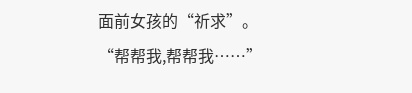面前女孩的“祈求”。
“帮帮我,帮帮我……”